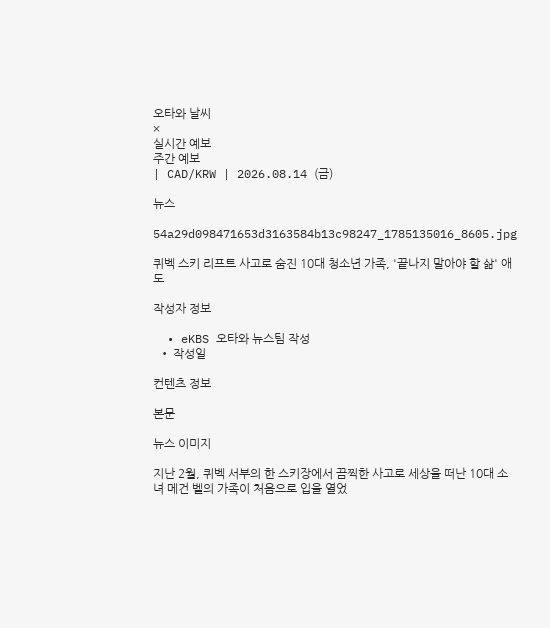오타와 날씨
×
실시간 예보
주간 예보
| CAD/KRW | 2026.08.14 (금)

뉴스

54a29d098471653d3163584b13c98247_1785135016_8605.jpg

퀴벡 스키 리프트 사고로 숨진 10대 청소년 가족, '끝나지 말아야 할 삶' 애도

작성자 정보

  • eKBS 오타와 뉴스팀 작성
  • 작성일

컨텐츠 정보

본문

뉴스 이미지

지난 2월, 퀴벡 서부의 한 스키장에서 끔찍한 사고로 세상을 떠난 10대 소녀 메건 벨의 가족이 처음으로 입을 열었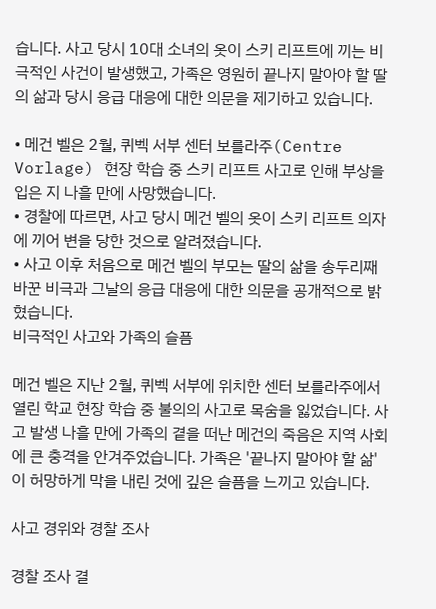습니다. 사고 당시 10대 소녀의 옷이 스키 리프트에 끼는 비극적인 사건이 발생했고, 가족은 영원히 끝나지 말아야 할 딸의 삶과 당시 응급 대응에 대한 의문을 제기하고 있습니다.

• 메건 벨은 2월, 퀴벡 서부 센터 보를라주(Centre Vorlage) 현장 학습 중 스키 리프트 사고로 인해 부상을 입은 지 나흘 만에 사망했습니다.
• 경찰에 따르면, 사고 당시 메건 벨의 옷이 스키 리프트 의자에 끼어 변을 당한 것으로 알려졌습니다.
• 사고 이후 처음으로 메건 벨의 부모는 딸의 삶을 송두리째 바꾼 비극과 그날의 응급 대응에 대한 의문을 공개적으로 밝혔습니다.
비극적인 사고와 가족의 슬픔

메건 벨은 지난 2월, 퀴벡 서부에 위치한 센터 보를라주에서 열린 학교 현장 학습 중 불의의 사고로 목숨을 잃었습니다. 사고 발생 나흘 만에 가족의 곁을 떠난 메건의 죽음은 지역 사회에 큰 충격을 안겨주었습니다. 가족은 '끝나지 말아야 할 삶'이 허망하게 막을 내린 것에 깊은 슬픔을 느끼고 있습니다.

사고 경위와 경찰 조사

경찰 조사 결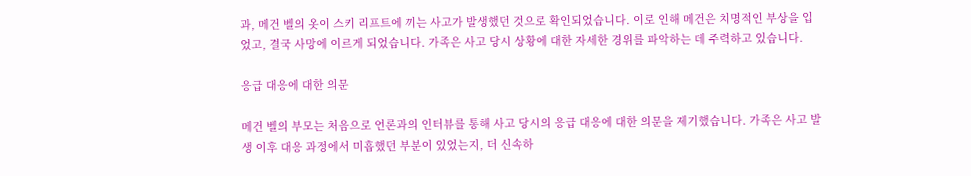과, 메건 벨의 옷이 스키 리프트에 끼는 사고가 발생했던 것으로 확인되었습니다. 이로 인해 메건은 치명적인 부상을 입었고, 결국 사망에 이르게 되었습니다. 가족은 사고 당시 상황에 대한 자세한 경위를 파악하는 데 주력하고 있습니다.

응급 대응에 대한 의문

메건 벨의 부모는 처음으로 언론과의 인터뷰를 통해 사고 당시의 응급 대응에 대한 의문을 제기했습니다. 가족은 사고 발생 이후 대응 과정에서 미흡했던 부분이 있었는지, 더 신속하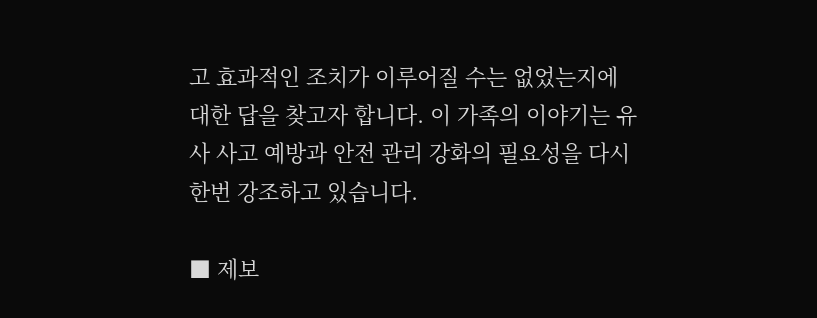고 효과적인 조치가 이루어질 수는 없었는지에 대한 답을 찾고자 합니다. 이 가족의 이야기는 유사 사고 예방과 안전 관리 강화의 필요성을 다시 한번 강조하고 있습니다.

■ 제보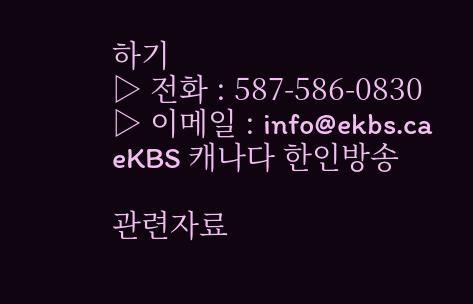하기
▷ 전화 : 587-586-0830
▷ 이메일 : info@ekbs.ca
eKBS 캐나다 한인방송

관련자료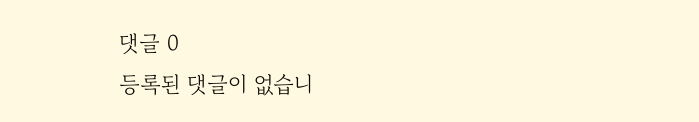댓글 0
등록된 댓글이 없습니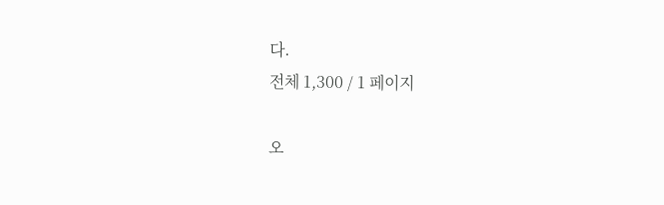다.
전체 1,300 / 1 페이지

오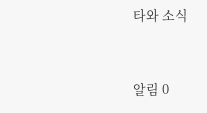타와 소식


알림 0